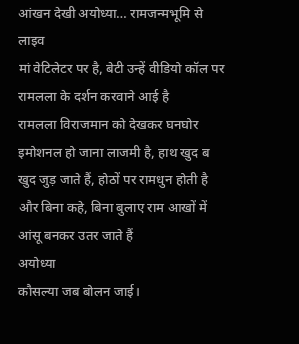आंखन देखी अयोध्या… रामजन्मभूमि से लाइव
मां वेटिलेटर पर है, बेटी उन्हें वीडियो कॉल पर रामलला के दर्शन करवाने आई है
रामलला विराजमान को देखकर घनघोर इमोशनल हो जाना लाजमी है, हाथ खुद ब खुद जुड़ जाते हैं, होठों पर रामधुन होती है और बिना कहे, बिना बुलाए राम आखों में आंसू बनकर उतर जाते हैं
अयोध्या
कौसल्या जब बोलन जाई।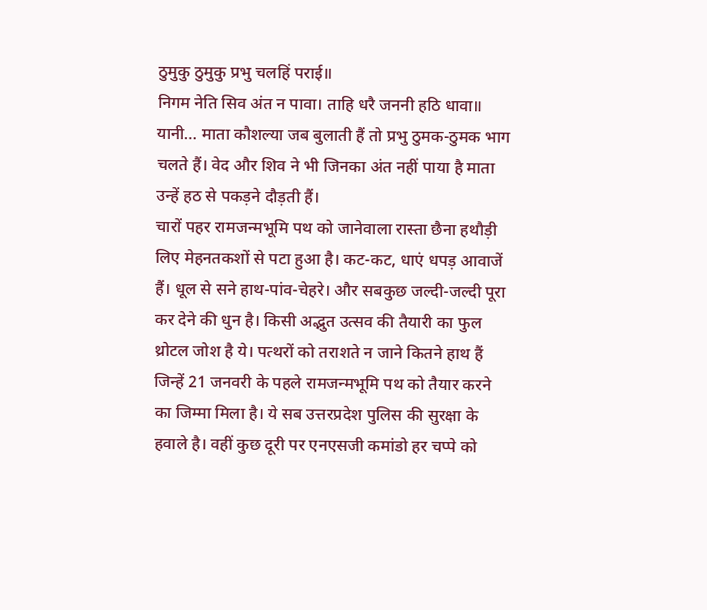ठुमुकु ठुमुकु प्रभु चलहिं पराई॥
निगम नेति सिव अंत न पावा। ताहि धरै जननी हठि धावा॥
यानी… माता कौशल्या जब बुलाती हैं तो प्रभु ठुमक-ठुमक भाग चलते हैं। वेद और शिव ने भी जिनका अंत नहीं पाया है माता उन्हें हठ से पकड़ने दौड़ती हैं।
चारों पहर रामजन्मभूमि पथ को जानेवाला रास्ता छैना हथौड़ी लिए मेहनतकशों से पटा हुआ है। कट-कट, धाएं धपड़ आवाजें हैं। धूल से सने हाथ-पांव-चेहरे। और सबकुछ जल्दी-जल्दी पूरा कर देने की धुन है। किसी अद्भुत उत्सव की तैयारी का फुल थ्रोटल जोश है ये। पत्थरों को तराशते न जाने कितने हाथ हैं जिन्हें 21 जनवरी के पहले रामजन्मभूमि पथ को तैयार करने का जिम्मा मिला है। ये सब उत्तरप्रदेश पुलिस की सुरक्षा के हवाले है। वहीं कुछ दूरी पर एनएसजी कमांडो हर चप्पे को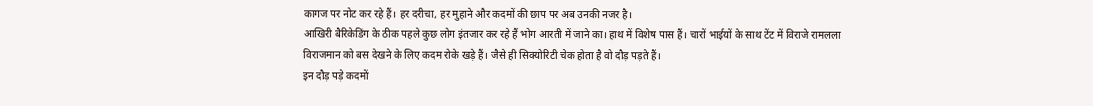कागज पर नोट कर रहे हैं। हर दरीचा, हर मुहाने और कदमों की छाप पर अब उनकी नजर है।
आखिरी बैरिकेडिंग के ठीक पहले कुछ लोग इंतजार कर रहे हैं भोग आरती में जाने का। हाथ में विशेष पास हैं। चारों भाईयों के साथ टेंट में विराजे रामलला विराजमान को बस देखने के लिए कदम रोके खड़े हैं। जैसे ही सिक्योरिटी चेक होता है वो दौड़ पड़ते हैं।
इन दौड़ पड़े कदमों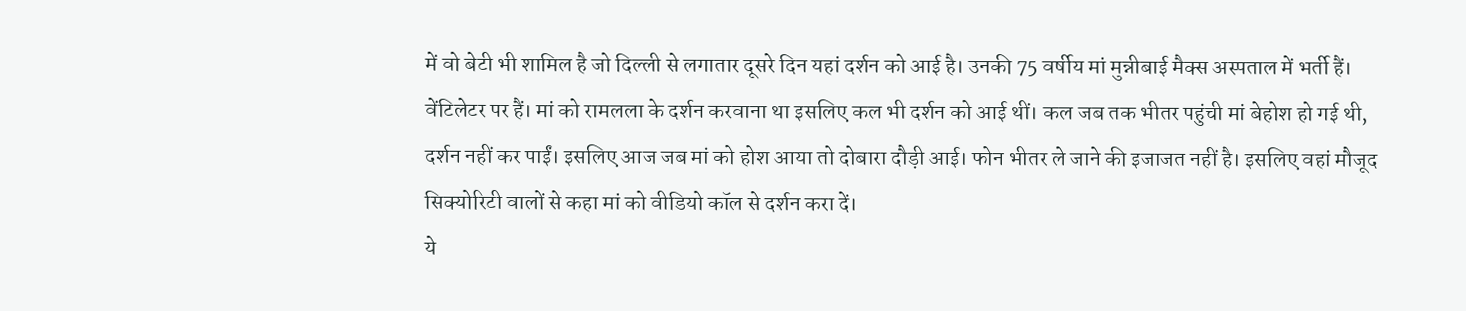में वो बेटी भी शामिल है जो दिल्ली से लगातार दूसरे दिन यहां दर्शन को आई है। उनकी 75 वर्षीय मां मुन्नीबाई मैक्स अस्पताल में भर्ती हैं। वेंटिलेटर पर हैं। मां को रामलला के दर्शन करवाना था इसलिए कल भी दर्शन को आई थीं। कल जब तक भीतर पहुंची मां बेहोश हो गई थी, दर्शन नहीं कर पाईं। इसलिए आज जब मां को होश आया तो दोबारा दौड़ी आई। फोन भीतर ले जाने की इजाजत नहीं है। इसलिए वहां मौजूद सिक्योरिटी वालों से कहा मां को वीडियो कॉल से दर्शन करा दें।
ये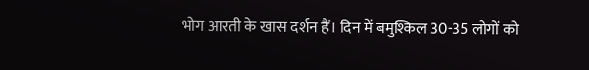भोग आरती के खास दर्शन हैं। दिन में बमुश्किल 30-35 लोगों को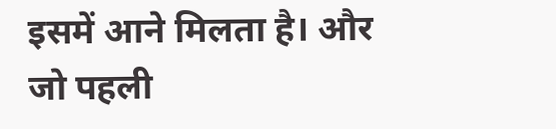इसमें आने मिलता है। और जो पहली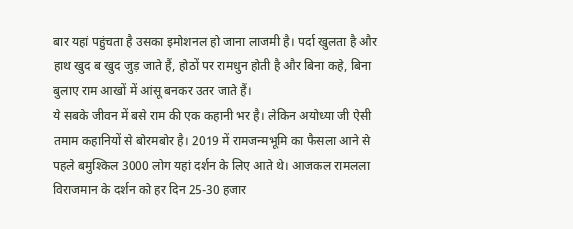बार यहां पहुंचता है उसका इमोशनल हो जाना लाजमी है। पर्दा खुलता है और हाथ खुद ब खुद जुड़ जाते हैं, होठों पर रामधुन होती है और बिना कहे, बिना बुलाए राम आखों में आंसू बनकर उतर जाते हैं।
ये सबके जीवन में बसे राम की एक कहानी भर है। लेकिन अयोध्या जी ऐसी तमाम कहानियों से बोरमबोर है। 2019 में रामजन्मभूमि का फैसला आने से पहले बमुश्किल 3000 लोग यहां दर्शन के लिए आते थे। आजकल रामलला विराजमान के दर्शन को हर दिन 25-30 हजार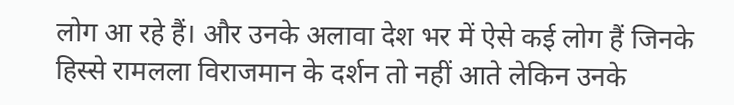लोग आ रहे हैं। और उनके अलावा देश भर में ऐसे कई लोग हैं जिनके हिस्से रामलला विराजमान के दर्शन तो नहीं आते लेकिन उनके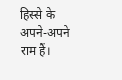हिस्से के अपने-अपने राम हैं।